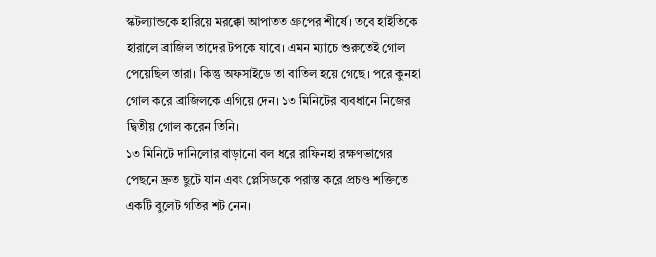স্কটল্যান্ডকে হারিয়ে মরক্কো আপাতত গ্রুপের শীর্ষে। তবে হাইতিকে হারালে ব্রাজিল তাদের টপকে যাবে। এমন ম্যাচে শুরুতেই গোল পেয়েছিল তারা। কিন্তু অফসাইডে তা বাতিল হয়ে গেছে। পরে কুনহা গোল করে ব্রাজিলকে এগিয়ে দেন। ১৩ মিনিটের ব্যবধানে নিজের দ্বিতীয় গোল করেন তিনি।
১৩ মিনিটে দানিলোর বাড়ানো বল ধরে রাফিনহা রক্ষণভাগের পেছনে দ্রুত ছুটে যান এবং প্লেসিডকে পরাস্ত করে প্রচণ্ড শক্তিতে একটি বুলেট গতির শট নেন।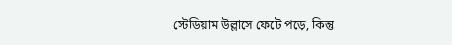স্টেডিয়াম উল্লাসে ফেটে পড়ে, কিন্তু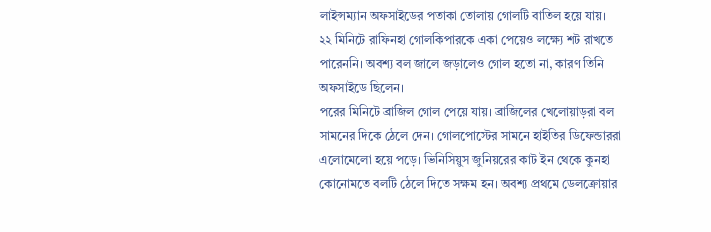লাইন্সম্যান অফসাইডের পতাকা তোলায় গোলটি বাতিল হয়ে যায়।
২২ মিনিটে রাফিনহা গোলকিপারকে একা পেয়েও লক্ষ্যে শট রাখতে পারেননি। অবশ্য বল জালে জড়ালেও গোল হতো না, কারণ তিনি অফসাইডে ছিলেন।
পরের মিনিটে ব্রাজিল গোল পেয়ে যায়। ব্রাজিলের খেলোয়াড়রা বল সামনের দিকে ঠেলে দেন। গোলপোস্টের সামনে হাইতির ডিফেন্ডাররা এলোমেলো হয়ে পড়ে। ভিনিসিয়ুস জুনিয়রের কাট ইন থেকে কুনহা কোনোমতে বলটি ঠেলে দিতে সক্ষম হন। অবশ্য প্রথমে ডেলক্রোয়ার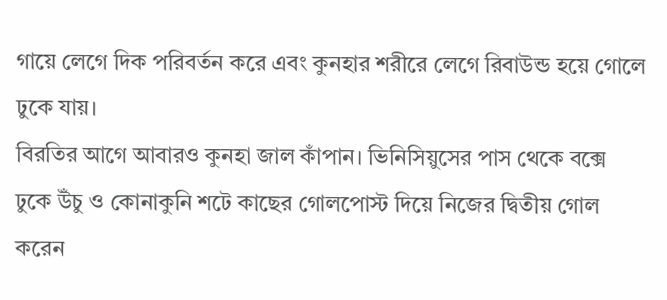গায়ে লেগে দিক পরিবর্তন করে এবং কুনহার শরীরে লেগে রিবাউন্ড হয়ে গোলে ঢুকে যায়।
বিরতির আগে আবারও কুনহা জাল কাঁপান। ভিনিসিয়ুসের পাস থেকে বক্সে ঢুকে উঁচু ও কোনাকুনি শটে কাছের গোলপোস্ট দিয়ে নিজের দ্বিতীয় গোল করেন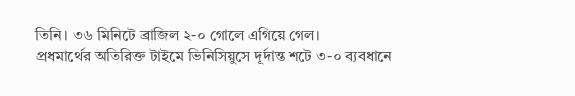তিনি। ৩৬ মিনিটে ব্রাজিল ২-০ গোলে এগিয়ে গেল।
প্রধমার্থের অতিরিক্ত টাইমে ভিনিসিয়ুসে দূর্দান্ত শটে ৩-০ ব্যবধানে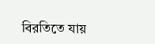বিরতিতে যায়